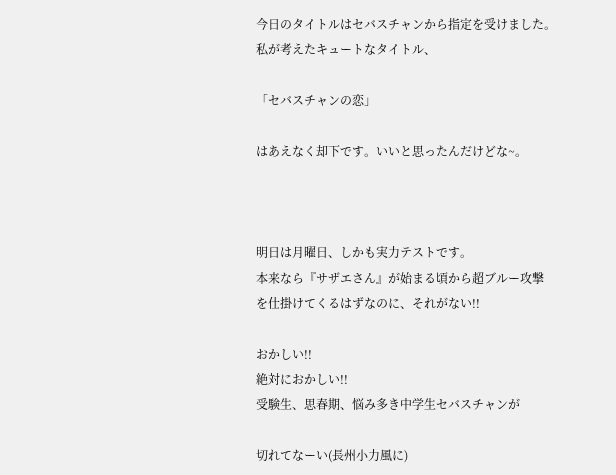今日のタイトルはセバスチャンから指定を受けました。
私が考えたキュートなタイトル、

「セバスチャンの恋」

はあえなく却下です。いいと思ったんだけどな~。



明日は月曜日、しかも実力テストです。
本来なら『サザエさん』が始まる頃から超ブルー攻撃
を仕掛けてくるはずなのに、それがない!!

おかしい!!
絶対におかしい!!
受験生、思春期、悩み多き中学生セバスチャンが

切れてなーい(長州小力風に)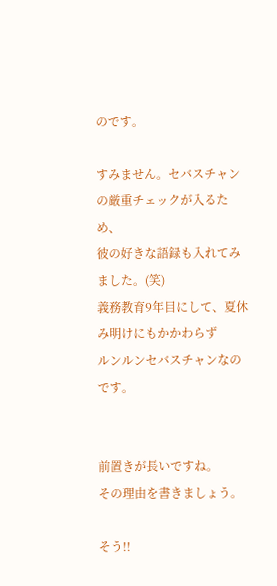のです。

すみません。セバスチャンの厳重チェックが入るため、
彼の好きな語録も入れてみました。(笑)
義務教育9年目にして、夏休み明けにもかかわらず
ルンルンセバスチャンなのです。


前置きが長いですね。
その理由を書きましょう。

そう!!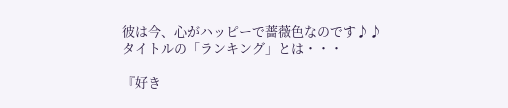彼は今、心がハッピーで薔薇色なのです♪♪
タイトルの「ランキング」とは・・・

『好き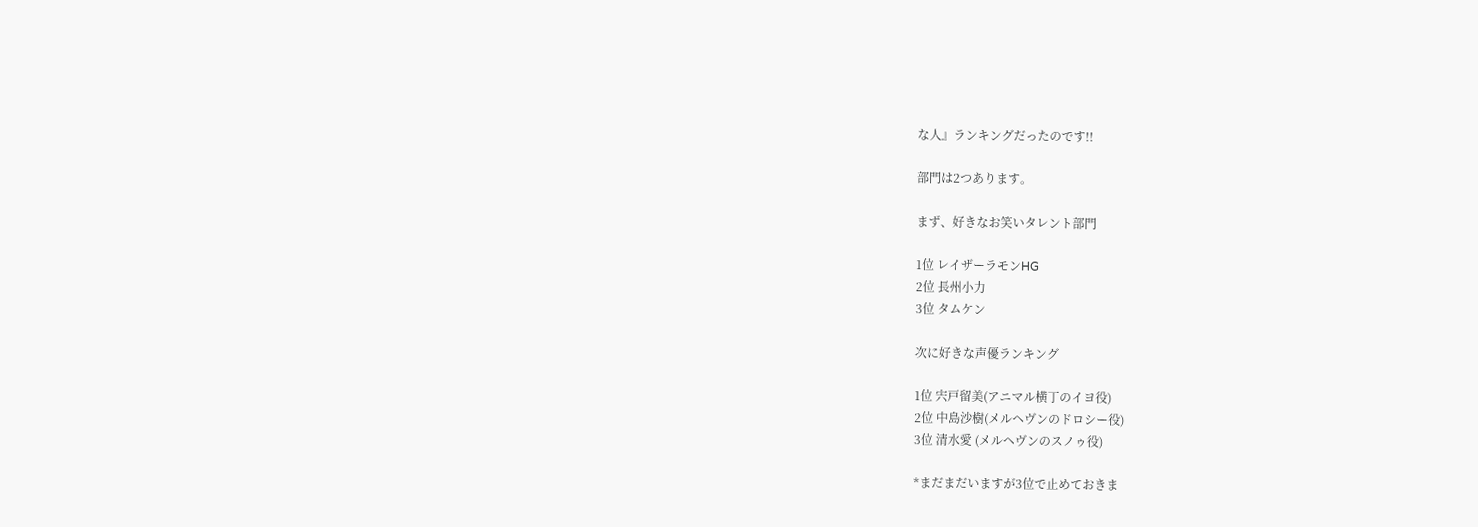な人』ランキングだったのです!!

部門は2つあります。

まず、好きなお笑いタレント部門

1位 レイザーラモンHG
2位 長州小力
3位 タムケン

次に好きな声優ランキング

1位 宍戸留美(アニマル横丁のイヨ役)
2位 中島沙樹(メルヘヴンのドロシー役)
3位 清水愛 (メルヘヴンのスノゥ役)

*まだまだいますが3位で止めておきま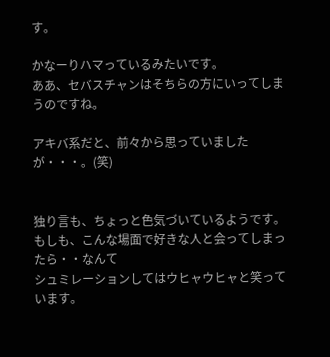す。

かなーりハマっているみたいです。
ああ、セバスチャンはそちらの方にいってしまうのですね。

アキバ系だと、前々から思っていましたが・・・。(笑)


独り言も、ちょっと色気づいているようです。
もしも、こんな場面で好きな人と会ってしまったら・・なんて
シュミレーションしてはウヒャウヒャと笑っています。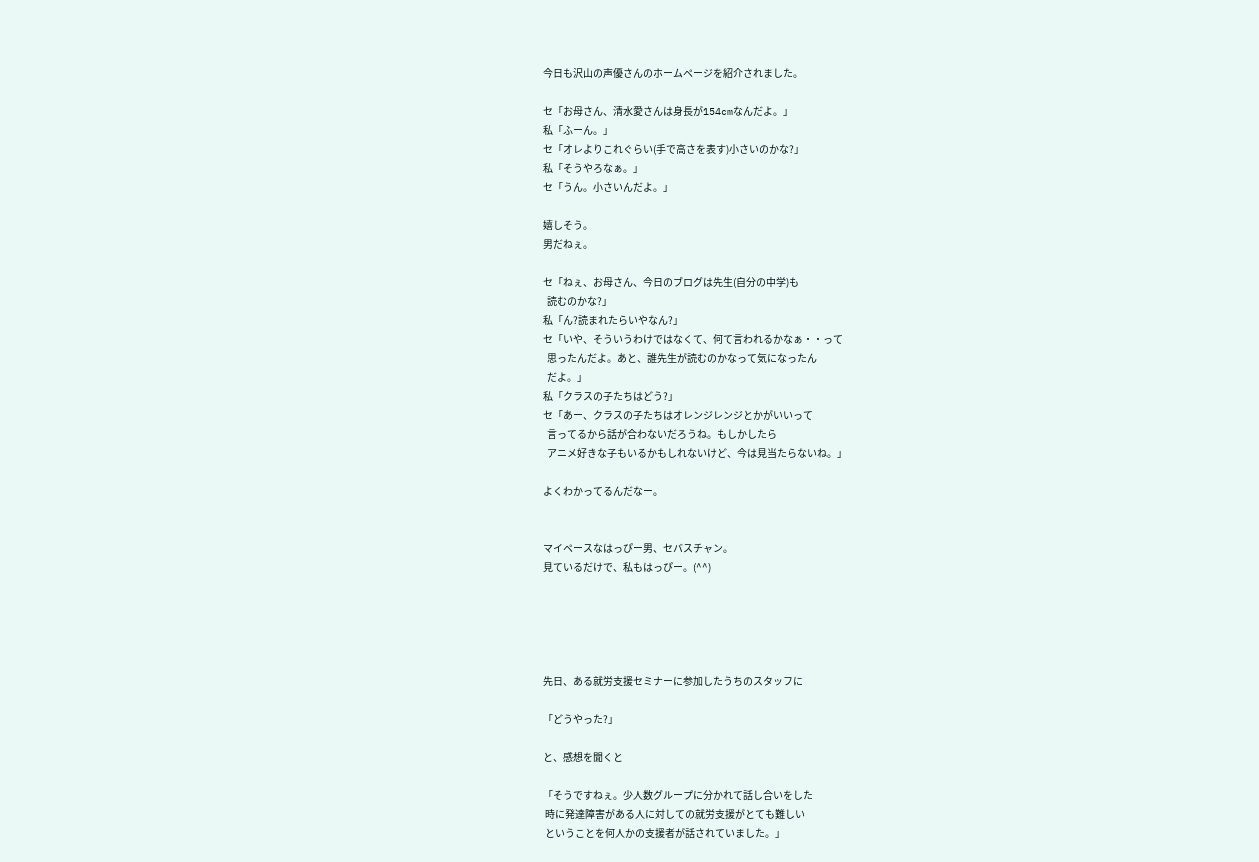今日も沢山の声優さんのホームページを紹介されました。

セ「お母さん、清水愛さんは身長が154cmなんだよ。」
私「ふーん。」
セ「オレよりこれぐらい(手で高さを表す)小さいのかな?」
私「そうやろなぁ。」
セ「うん。小さいんだよ。」

嬉しそう。
男だねぇ。

セ「ねぇ、お母さん、今日のブログは先生(自分の中学)も
  読むのかな?」
私「ん?読まれたらいやなん?」
セ「いや、そういうわけではなくて、何て言われるかなぁ・・って
  思ったんだよ。あと、誰先生が読むのかなって気になったん
  だよ。」
私「クラスの子たちはどう?」
セ「あー、クラスの子たちはオレンジレンジとかがいいって
  言ってるから話が合わないだろうね。もしかしたら
  アニメ好きな子もいるかもしれないけど、今は見当たらないね。」

よくわかってるんだなー。


マイペースなはっぴー男、セバスチャン。
見ているだけで、私もはっぴー。(^^)





先日、ある就労支援セミナーに参加したうちのスタッフに

「どうやった?」

と、感想を聞くと

「そうですねぇ。少人数グループに分かれて話し合いをした
 時に発達障害がある人に対しての就労支援がとても難しい
 ということを何人かの支援者が話されていました。」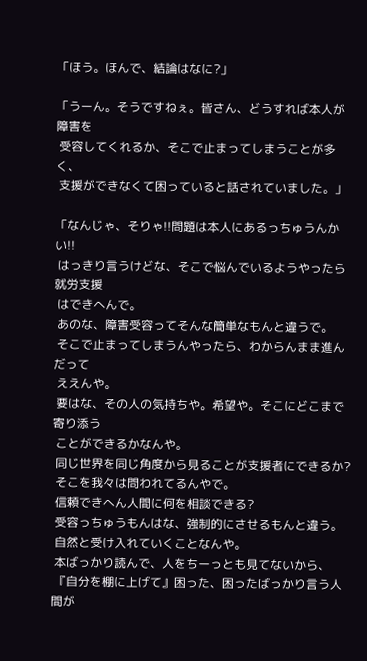「ほう。ほんで、結論はなに?」

「うーん。そうですねぇ。皆さん、どうすれば本人が障害を
 受容してくれるか、そこで止まってしまうことが多く、
 支援ができなくて困っていると話されていました。」

「なんじゃ、そりゃ!!問題は本人にあるっちゅうんかい!!
 はっきり言うけどな、そこで悩んでいるようやったら就労支援
 はできへんで。
 あのな、障害受容ってそんな簡単なもんと違うで。
 そこで止まってしまうんやったら、わからんまま進んだって
 ええんや。
 要はな、その人の気持ちや。希望や。そこにどこまで寄り添う
 ことができるかなんや。
 同じ世界を同じ角度から見ることが支援者にできるか?
 そこを我々は問われてるんやで。
 信頼できへん人間に何を相談できる?
 受容っちゅうもんはな、強制的にさせるもんと違う。
 自然と受け入れていくことなんや。
 本ばっかり読んで、人をちーっとも見てないから、
 『自分を棚に上げて』困った、困ったばっかり言う人間が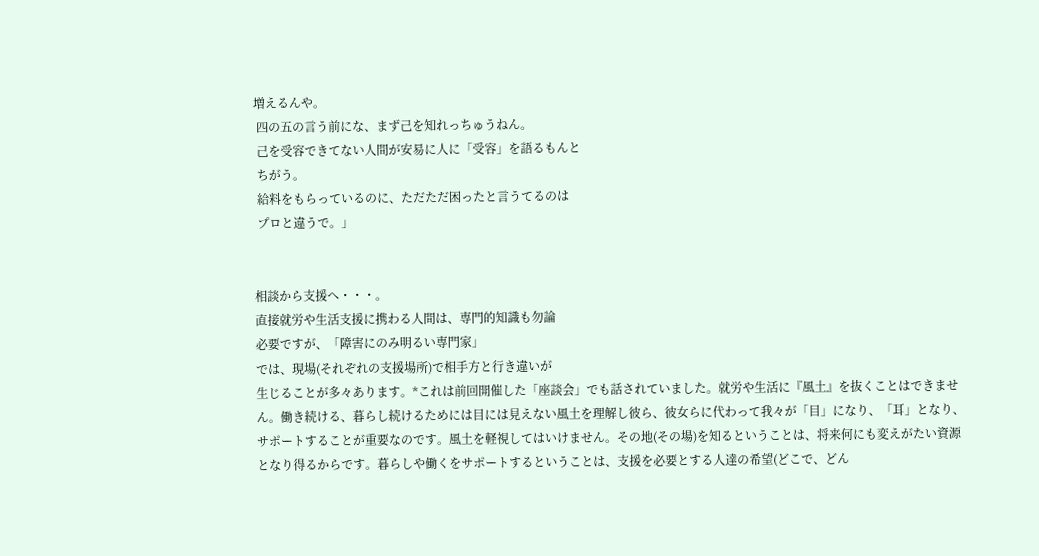増えるんや。
 四の五の言う前にな、まず己を知れっちゅうねん。
 己を受容できてない人間が安易に人に「受容」を語るもんと
 ちがう。
 給料をもらっているのに、ただただ困ったと言うてるのは
 プロと違うで。」


相談から支援へ・・・。
直接就労や生活支援に携わる人間は、専門的知識も勿論
必要ですが、「障害にのみ明るい専門家」
では、現場(それぞれの支援場所)で相手方と行き違いが
生じることが多々あります。*これは前回開催した「座談会」でも話されていました。就労や生活に『風土』を抜くことはできません。働き続ける、暮らし続けるためには目には見えない風土を理解し彼ら、彼女らに代わって我々が「目」になり、「耳」となり、サポートすることが重要なのです。風土を軽視してはいけません。その地(その場)を知るということは、将来何にも変えがたい資源となり得るからです。暮らしや働くをサポートするということは、支援を必要とする人達の希望(どこで、どん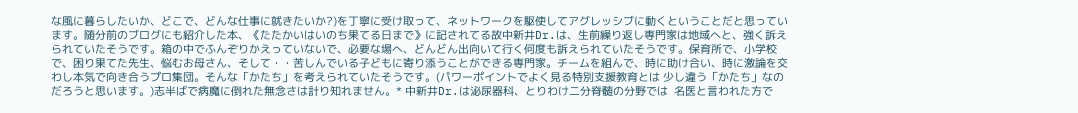な風に暮らしたいか、どこで、どんな仕事に就きたいか?)を丁寧に受け取って、ネットワークを駆使してアグレッシブに動くということだと思っています。随分前のブログにも紹介した本、《たたかいはいのち果てる日まで》に記されてる故中新井Dr.は、生前繰り返し専門家は地域へと、強く訴えられていたそうです。箱の中でふんぞりかえっていないで、必要な場へ、どんどん出向いて行く何度も訴えられていたそうです。保育所で、小学校で、困り果てた先生、悩むお母さん、そして・・苦しんでいる子どもに寄り添うことができる専門家。チームを組んで、時に助け合い、時に激論を交わし本気で向き合うプロ集団。そんな「かたち」を考えられていたそうです。(パワーポイントでよく見る特別支援教育とは 少し違う「かたち」なのだろうと思います。)志半ばで病魔に倒れた無念さは計り知れません。* 中新井Dr.は泌尿器科、とりわけ二分脊髄の分野では  名医と言われた方で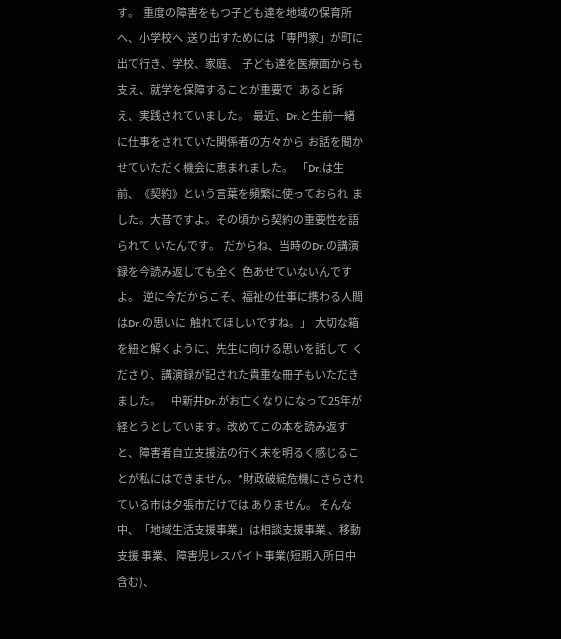す。  重度の障害をもつ子ども達を地域の保育所へ、小学校へ  送り出すためには「専門家」が町に出て行き、学校、家庭、  子ども達を医療面からも支え、就学を保障することが重要で   あると訴え、実践されていました。  最近、Dr.と生前一緒に仕事をされていた関係者の方々から  お話を聞かせていただく機会に恵まれました。  「Dr.は生前、《契約》という言葉を頻繁に使っておられ  ました。大昔ですよ。その頃から契約の重要性を語られて  いたんです。  だからね、当時のDr.の講演録を今読み返しても全く  色あせていないんですよ。  逆に今だからこそ、福祉の仕事に携わる人間はDr.の思いに  触れてほしいですね。」  大切な箱を紐と解くように、先生に向ける思いを話して  くださり、講演録が記された貴重な冊子もいただきました。     中新井Dr.がお亡くなりになって25年が経とうとしています。改めてこの本を読み返すと、障害者自立支援法の行く末を明るく感じることが私にはできません。*財政破綻危機にさらされている市は夕張市だけでは ありません。 そんな中、「地域生活支援事業」は相談支援事業 、移動支援 事業、 障害児レスパイト事業(短期入所日中含む)、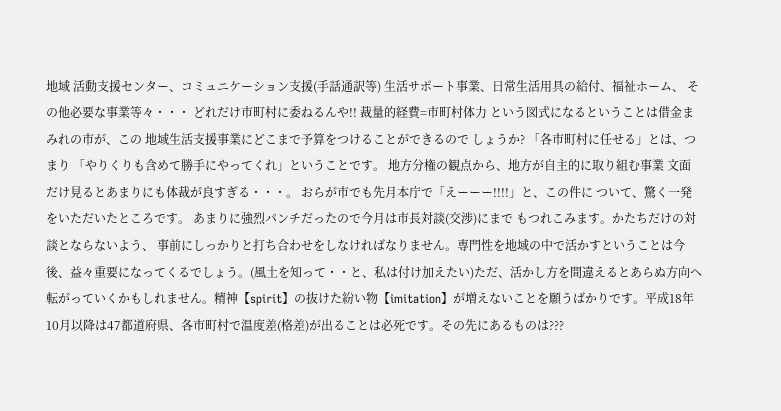地域 活動支援センター、コミュニケーション支援(手話通訳等) 生活サポート事業、日常生活用具の給付、福祉ホーム、 その他必要な事業等々・・・ どれだけ市町村に委ねるんや!! 裁量的経費=市町村体力 という図式になるということは借金まみれの市が、この 地域生活支援事業にどこまで予算をつけることができるので しょうか? 「各市町村に任せる」とは、つまり 「やりくりも含めて勝手にやってくれ」ということです。 地方分権の観点から、地方が自主的に取り組む事業 文面だけ見るとあまりにも体裁が良すぎる・・・。 おらが市でも先月本庁で「えーーー!!!!」と、この件に ついて、驚く一発をいただいたところです。 あまりに強烈パンチだったので今月は市長対談(交渉)にまで もつれこみます。かたちだけの対談とならないよう、 事前にしっかりと打ち合わせをしなければなりません。専門性を地域の中で活かすということは今後、益々重要になってくるでしょう。(風土を知って・・と、私は付け加えたい)ただ、活かし方を間違えるとあらぬ方向へ転がっていくかもしれません。精神【spirit】の抜けた紛い物【imitation】が増えないことを願うばかりです。平成18年10月以降は47都道府県、各市町村で温度差(格差)が出ることは必死です。その先にあるものは???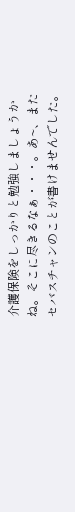介護保険をしっかりと勉強しましょうかね。そこに尽きるなぁ・・・。あ~、またセバスチャンのことが書けませんでした。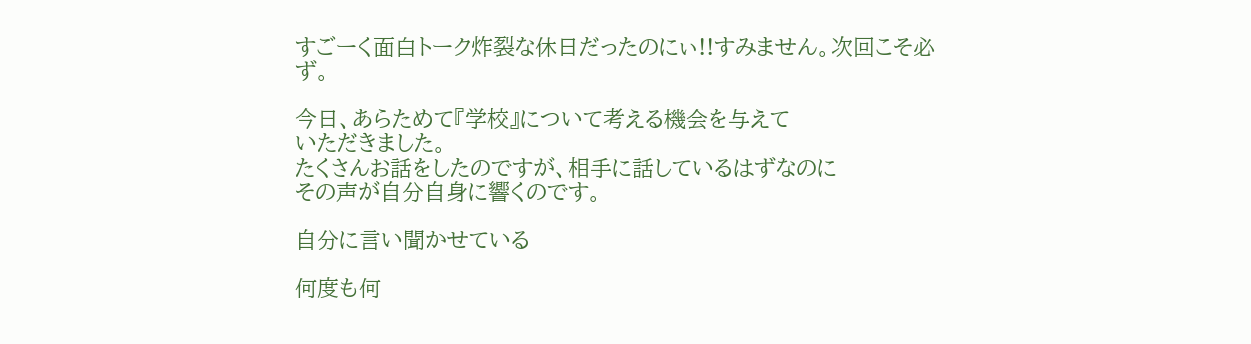すごーく面白トーク炸裂な休日だったのにぃ!!すみません。次回こそ必ず。

今日、あらためて『学校』について考える機会を与えて
いただきました。
たくさんお話をしたのですが、相手に話しているはずなのに
その声が自分自身に響くのです。

自分に言い聞かせている

何度も何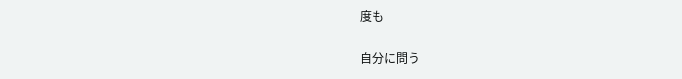度も

自分に問う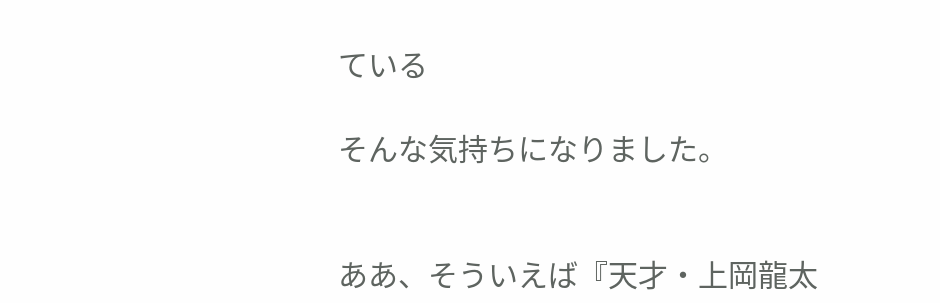ている

そんな気持ちになりました。


ああ、そういえば『天才・上岡龍太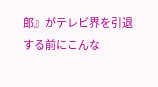郎』がテレビ界を引退
する前にこんな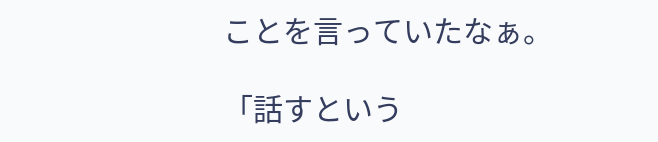ことを言っていたなぁ。

「話すという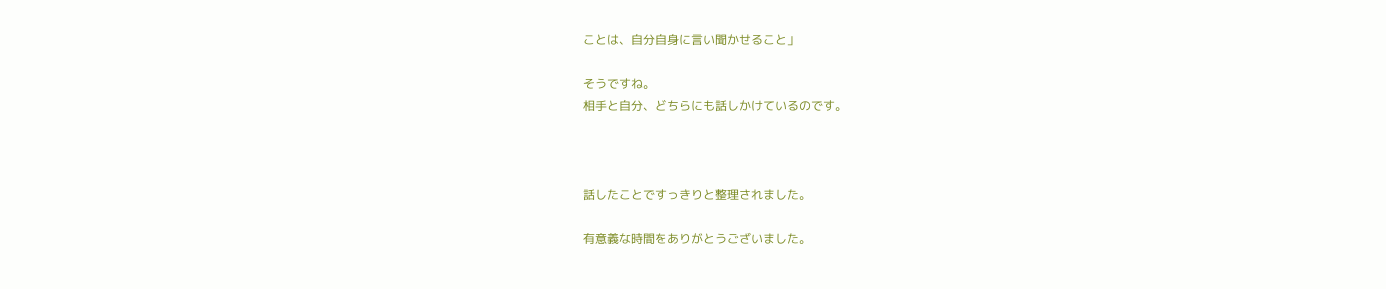ことは、自分自身に言い聞かせること」

そうですね。
相手と自分、どちらにも話しかけているのです。



話したことですっきりと整理されました。

有意義な時間をありがとうございました。